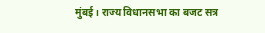मुंबई। राज्य विधानसभा का बजट सत्र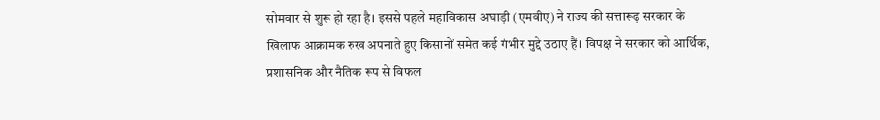सोमवार से शुरू हो रहा है। इससे पहले महाविकास अघाड़ी (एमवीए) ने राज्य की सत्तारूढ़ सरकार के खिलाफ आक्रामक रुख अपनाते हुए किसानों समेत कई गंभीर मुद्दे उठाए हैं। विपक्ष ने सरकार को आर्थिक, प्रशासनिक और नैतिक रूप से विफल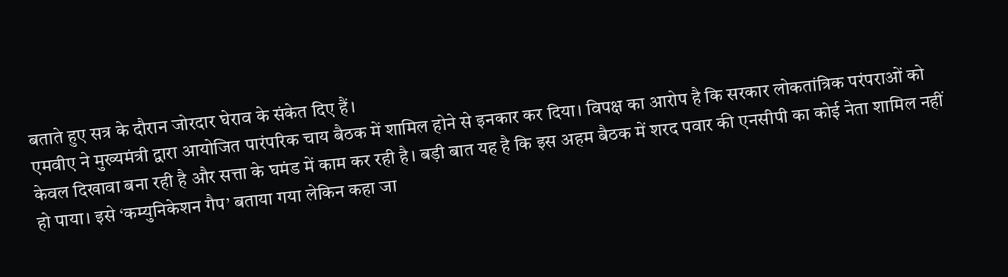बताते हुए सत्र के दौरान जोरदार घेराव के संकेत दिए हैं।
एमवीए ने मुख्यमंत्री द्वारा आयोजित पारंपरिक चाय बैठक में शामिल होने से इनकार कर दिया। विपक्ष का आरोप है कि सरकार लोकतांत्रिक परंपराओं को केवल दिखावा बना रही है और सत्ता के घमंड में काम कर रही है। बड़ी बात यह है कि इस अहम बैठक में शरद पवार की एनसीपी का कोई नेता शामिल नहीं हो पाया। इसे ‘कम्युनिकेशन गैप’ बताया गया लेकिन कहा जा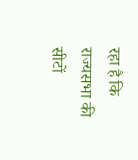रहा है कि राज्यसभा की सीटों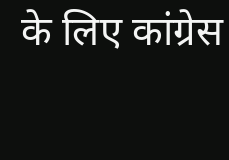के लिए कांग्रेस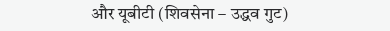और यूबीटी (शिवसेना – उद्धव गुट)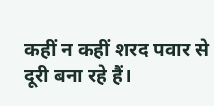कहीं न कहीं शरद पवार से दूरी बना रहे हैं।